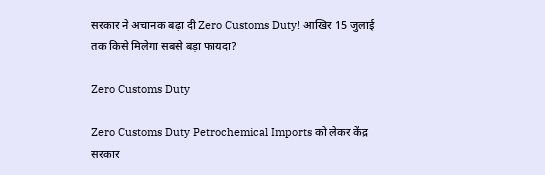सरकार ने अचानक बढ़ा दी Zero Customs Duty! आखिर 15 जुलाई तक किसे मिलेगा सबसे बड़ा फायदा?

Zero Customs Duty

Zero Customs Duty Petrochemical Imports को लेकर केंद्र सरकार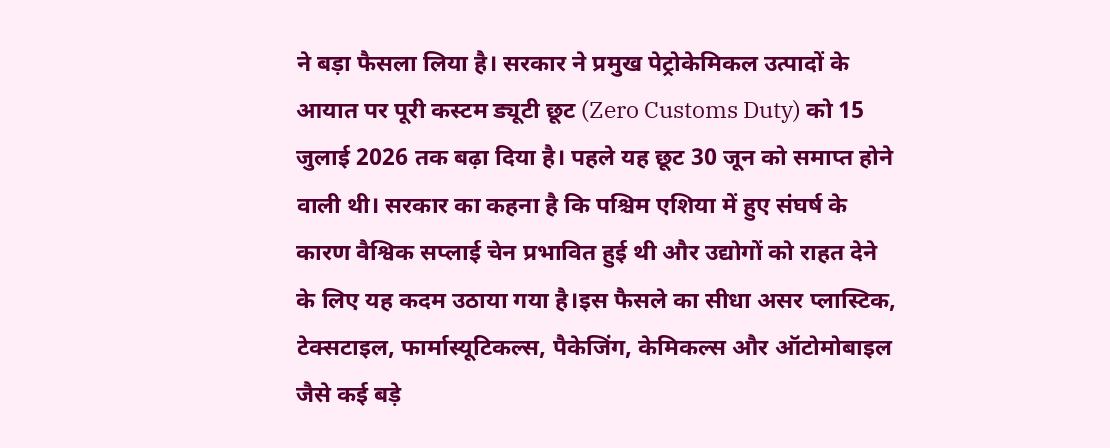ने बड़ा फैसला लिया है। सरकार ने प्रमुख पेट्रोकेमिकल उत्पादों के आयात पर पूरी कस्टम ड्यूटी छूट (Zero Customs Duty) को 15 जुलाई 2026 तक बढ़ा दिया है। पहले यह छूट 30 जून को समाप्त होने वाली थी। सरकार का कहना है कि पश्चिम एशिया में हुए संघर्ष के कारण वैश्विक सप्लाई चेन प्रभावित हुई थी और उद्योगों को राहत देने के लिए यह कदम उठाया गया है।इस फैसले का सीधा असर प्लास्टिक, टेक्सटाइल, फार्मास्यूटिकल्स, पैकेजिंग, केमिकल्स और ऑटोमोबाइल जैसे कई बड़े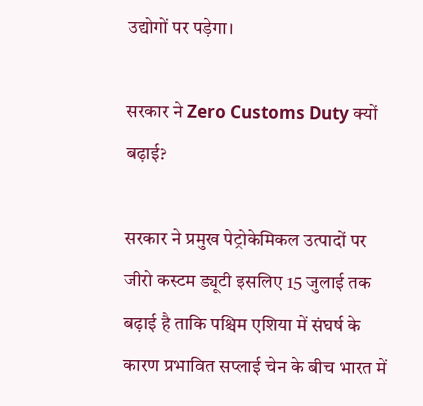उद्योगों पर पड़ेगा।

सरकार ने Zero Customs Duty क्यों बढ़ाई?

सरकार ने प्रमुख पेट्रोकेमिकल उत्पादों पर जीरो कस्टम ड्यूटी इसलिए 15 जुलाई तक बढ़ाई है ताकि पश्चिम एशिया में संघर्ष के कारण प्रभावित सप्लाई चेन के बीच भारत में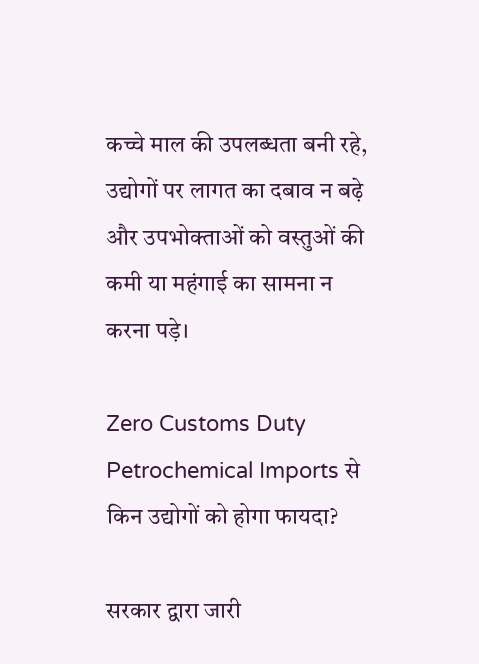कच्चे माल की उपलब्धता बनी रहे, उद्योगों पर लागत का दबाव न बढ़े और उपभोक्ताओं को वस्तुओं की कमी या महंगाई का सामना न करना पड़े।

Zero Customs Duty Petrochemical Imports से किन उद्योगों को होगा फायदा?

सरकार द्वारा जारी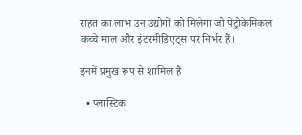राहत का लाभ उन उद्योगों को मिलेगा जो पेट्रोकेमिकल कच्चे माल और इंटरमीडिएट्स पर निर्भर हैं।

इनमें प्रमुख रूप से शामिल हैं

  • प्लास्टिक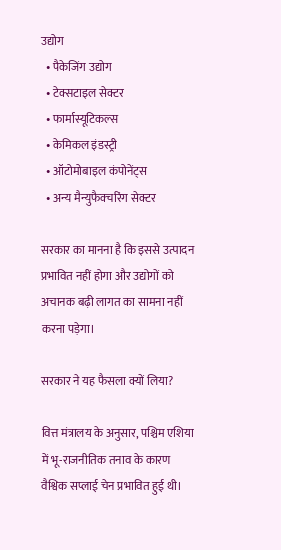उद्योग
  • पैकेजिंग उद्योग
  • टेक्सटाइल सेक्टर
  • फार्मास्यूटिकल्स
  • केमिकल इंडस्ट्री
  • ऑटोमोबाइल कंपोनेंट्स
  • अन्य मैन्युफैक्चरिंग सेक्टर

सरकार का मानना है कि इससे उत्पादन प्रभावित नहीं होगा और उद्योगों को अचानक बढ़ी लागत का सामना नहीं करना पड़ेगा।

सरकार ने यह फैसला क्यों लिया?

वित्त मंत्रालय के अनुसार, पश्चिम एशिया में भू-राजनीतिक तनाव के कारण वैश्विक सप्लाई चेन प्रभावित हुई थी।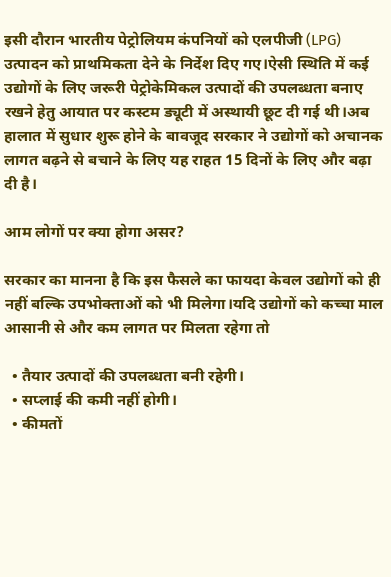इसी दौरान भारतीय पेट्रोलियम कंपनियों को एलपीजी (LPG) उत्पादन को प्राथमिकता देने के निर्देश दिए गए।ऐसी स्थिति में कई उद्योगों के लिए जरूरी पेट्रोकेमिकल उत्पादों की उपलब्धता बनाए रखने हेतु आयात पर कस्टम ड्यूटी में अस्थायी छूट दी गई थी।अब हालात में सुधार शुरू होने के बावजूद सरकार ने उद्योगों को अचानक लागत बढ़ने से बचाने के लिए यह राहत 15 दिनों के लिए और बढ़ा दी है।

आम लोगों पर क्या होगा असर?

सरकार का मानना है कि इस फैसले का फायदा केवल उद्योगों को ही नहीं बल्कि उपभोक्ताओं को भी मिलेगा।यदि उद्योगों को कच्चा माल आसानी से और कम लागत पर मिलता रहेगा तो

  • तैयार उत्पादों की उपलब्धता बनी रहेगी।
  • सप्लाई की कमी नहीं होगी।
  • कीमतों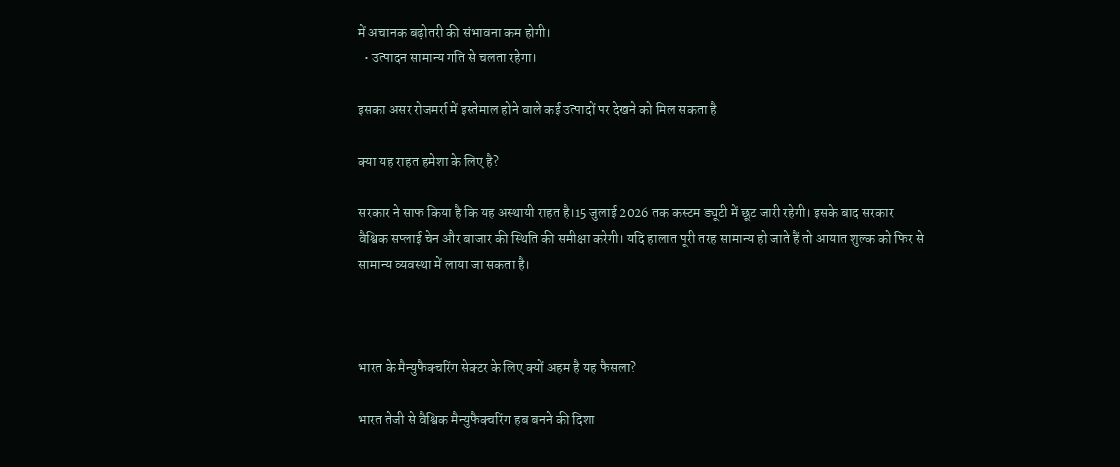में अचानक बढ़ोतरी की संभावना कम होगी।
  • उत्पादन सामान्य गति से चलता रहेगा।

इसका असर रोजमर्रा में इस्तेमाल होने वाले कई उत्पादों पर देखने को मिल सकता है

क्या यह राहत हमेशा के लिए है?

सरकार ने साफ किया है कि यह अस्थायी राहत है।15 जुलाई 2026 तक कस्टम ड्यूटी में छूट जारी रहेगी। इसके बाद सरकार वैश्विक सप्लाई चेन और बाजार की स्थिति की समीक्षा करेगी। यदि हालात पूरी तरह सामान्य हो जाते हैं तो आयात शुल्क को फिर से सामान्य व्यवस्था में लाया जा सकता है।



भारत के मैन्युफैक्चरिंग सेक्टर के लिए क्यों अहम है यह फैसला?

भारत तेजी से वैश्विक मैन्युफैक्चरिंग हब बनने की दिशा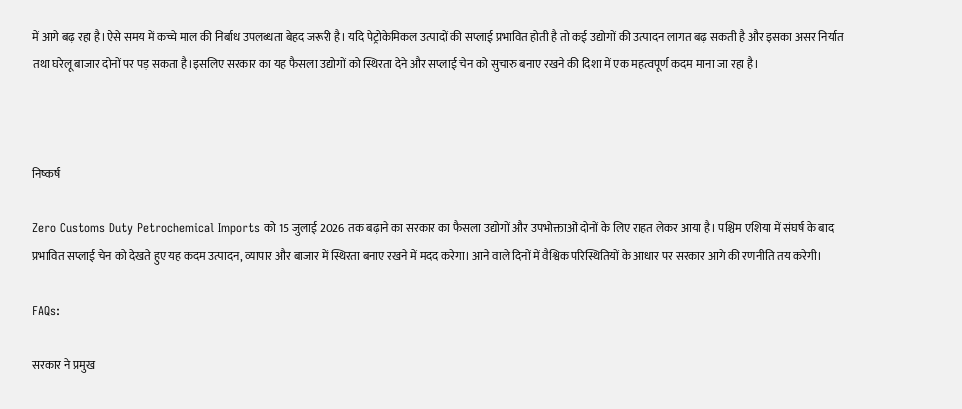में आगे बढ़ रहा है।ऐसे समय में कच्चे माल की निर्बाध उपलब्धता बेहद जरूरी है। यदि पेट्रोकेमिकल उत्पादों की सप्लाई प्रभावित होती है तो कई उद्योगों की उत्पादन लागत बढ़ सकती है और इसका असर निर्यात तथा घरेलू बाजार दोनों पर पड़ सकता है।इसलिए सरकार का यह फैसला उद्योगों को स्थिरता देने और सप्लाई चेन को सुचारु बनाए रखने की दिशा में एक महत्वपूर्ण कदम माना जा रहा है।



निष्कर्ष

Zero Customs Duty Petrochemical Imports को 15 जुलाई 2026 तक बढ़ाने का सरकार का फैसला उद्योगों और उपभोक्ताओं दोनों के लिए राहत लेकर आया है। पश्चिम एशिया में संघर्ष के बाद प्रभावित सप्लाई चेन को देखते हुए यह कदम उत्पादन, व्यापार और बाजार में स्थिरता बनाए रखने में मदद करेगा। आने वाले दिनों में वैश्विक परिस्थितियों के आधार पर सरकार आगे की रणनीति तय करेगी।

FAQs:

सरकार ने प्रमुख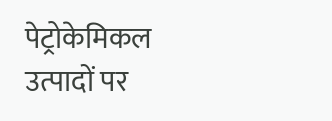पेट्रोकेमिकल उत्पादों पर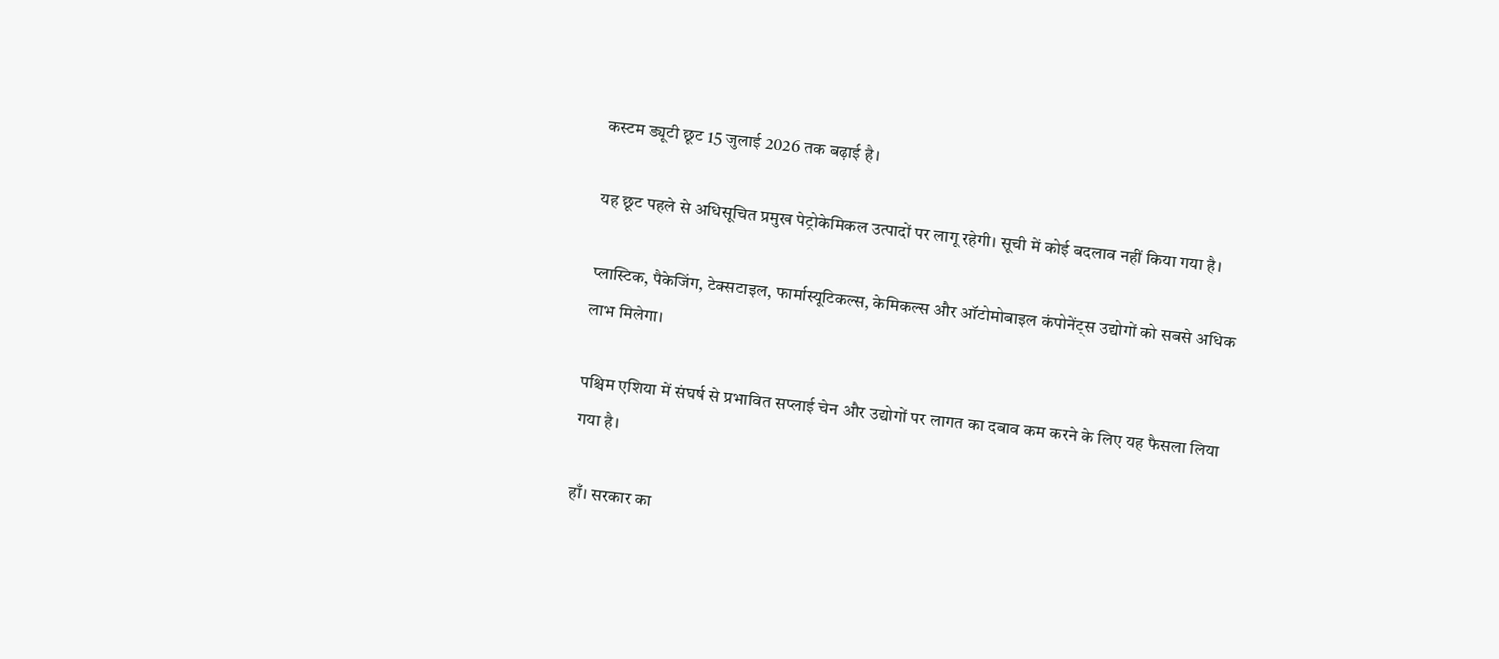कस्टम ड्यूटी छूट 15 जुलाई 2026 तक बढ़ाई है।

यह छूट पहले से अधिसूचित प्रमुख पेट्रोकेमिकल उत्पादों पर लागू रहेगी। सूची में कोई बदलाव नहीं किया गया है।

प्लास्टिक, पैकेजिंग, टेक्सटाइल, फार्मास्यूटिकल्स, केमिकल्स और ऑटोमोबाइल कंपोनेंट्स उद्योगों को सबसे अधिक लाभ मिलेगा।

पश्चिम एशिया में संघर्ष से प्रभावित सप्लाई चेन और उद्योगों पर लागत का दबाव कम करने के लिए यह फैसला लिया गया है।

हाँ। सरकार का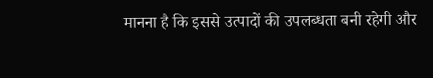मानना है कि इससे उत्पादों की उपलब्धता बनी रहेगी और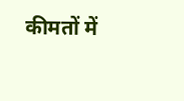कीमतों में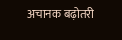अचानक बढ़ोतरी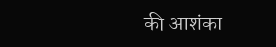की आशंका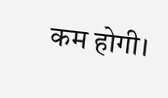कम होगी।